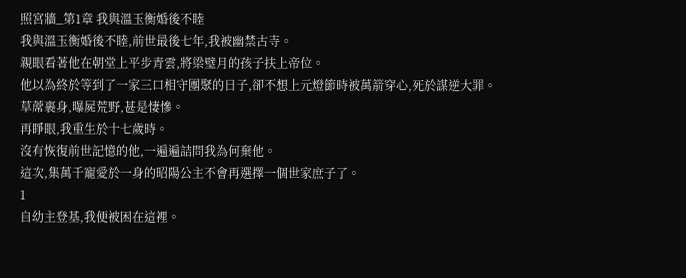照宮牆_第1章 我與溫玉衡婚後不睦
我與溫玉衡婚後不睦,前世最後七年,我被幽禁古寺。
親眼看著他在朝堂上平步青雲,將梁璧月的孩子扶上帝位。
他以為終於等到了一家三口相守團聚的日子,卻不想上元燈節時被萬箭穿心,死於謀逆大罪。
草蓆裹身,曝屍荒野,甚是悽慘。
再睜眼,我重生於十七歲時。
沒有恢復前世記憶的他,一遍遍詰問我為何棄他。
這次,集萬千寵愛於一身的昭陽公主不會再選擇一個世家庶子了。
1
自幼主登基,我便被困在這裡。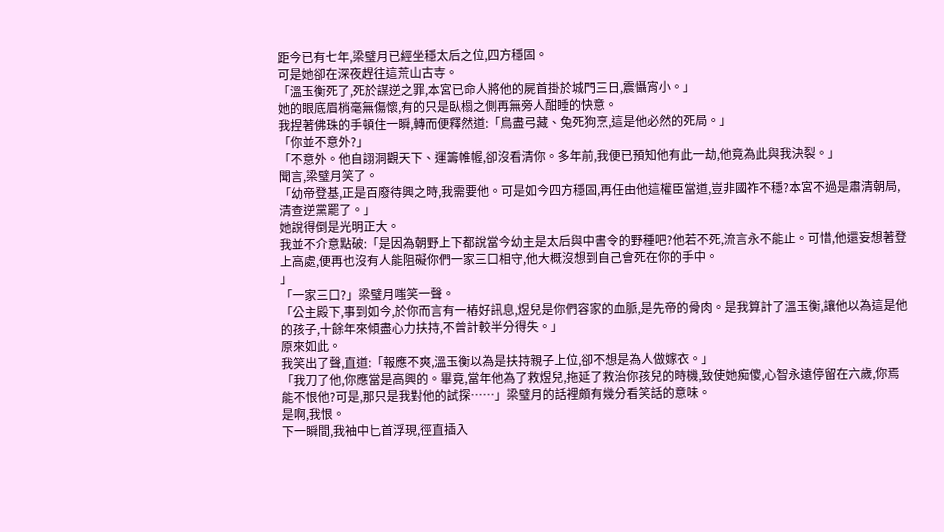距今已有七年,梁璧月已經坐穩太后之位,四方穩固。
可是她卻在深夜趕往這荒山古寺。
「溫玉衡死了,死於謀逆之罪,本宮已命人將他的屍首掛於城門三日,震懾宵小。」
她的眼底眉梢毫無傷懷,有的只是臥榻之側再無旁人酣睡的快意。
我捏著佛珠的手頓住一瞬,轉而便釋然道:「鳥盡弓藏、兔死狗烹,這是他必然的死局。」
「你並不意外?」
「不意外。他自詡洞觀天下、運籌帷幄,卻沒看清你。多年前,我便已預知他有此一劫,他竟為此與我決裂。」
聞言,梁璧月笑了。
「幼帝登基,正是百廢待興之時,我需要他。可是如今四方穩固,再任由他這權臣當道,豈非國祚不穩?本宮不過是肅清朝局,清查逆黨罷了。」
她說得倒是光明正大。
我並不介意點破:「是因為朝野上下都說當今幼主是太后與中書令的野種吧?他若不死,流言永不能止。可惜,他還妄想著登上高處,便再也沒有人能阻礙你們一家三口相守,他大概沒想到自己會死在你的手中。
」
「一家三口?」梁璧月嗤笑一聲。
「公主殿下,事到如今,於你而言有一樁好訊息,煜兒是你們容家的血脈,是先帝的骨肉。是我算計了溫玉衡,讓他以為這是他的孩子,十餘年來傾盡心力扶持,不曾計較半分得失。」
原來如此。
我笑出了聲,直道:「報應不爽,溫玉衡以為是扶持親子上位,卻不想是為人做嫁衣。」
「我刀了他,你應當是高興的。畢竟,當年他為了救煜兒,拖延了救治你孩兒的時機,致使她痴傻,心智永遠停留在六歲,你焉能不恨他?可是,那只是我對他的試探……」梁璧月的話裡頗有幾分看笑話的意味。
是啊,我恨。
下一瞬間,我袖中匕首浮現,徑直插入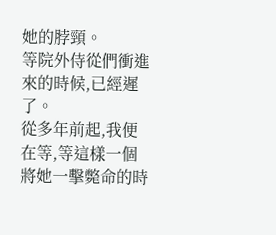她的脖頸。
等院外侍從們衝進來的時候,已經遲了。
從多年前起,我便在等,等這樣一個將她一擊斃命的時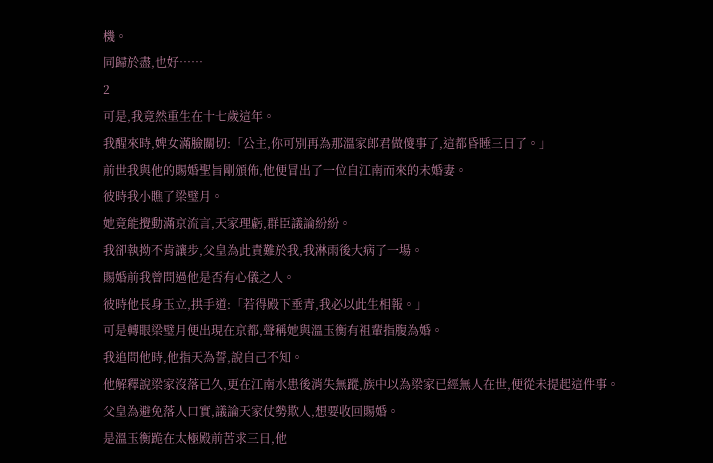機。
同歸於盡,也好……
2
可是,我竟然重生在十七歲這年。
我醒來時,婢女滿臉關切:「公主,你可別再為那溫家郎君做傻事了,這都昏睡三日了。」
前世我與他的賜婚聖旨剛頒佈,他便冒出了一位自江南而來的未婚妻。
彼時我小瞧了梁璧月。
她竟能攪動滿京流言,天家理虧,群臣議論紛紛。
我卻執拗不肯讓步,父皇為此責難於我,我淋雨後大病了一場。
賜婚前我曾問過他是否有心儀之人。
彼時他長身玉立,拱手道:「若得殿下垂青,我必以此生相報。」
可是轉眼梁璧月便出現在京都,聲稱她與溫玉衡有祖輩指腹為婚。
我追問他時,他指天為誓,說自己不知。
他解釋說梁家沒落已久,更在江南水患後消失無蹤,族中以為梁家已經無人在世,便從未提起這件事。
父皇為避免落人口實,議論天家仗勢欺人,想要收回賜婚。
是溫玉衡跪在太極殿前苦求三日,他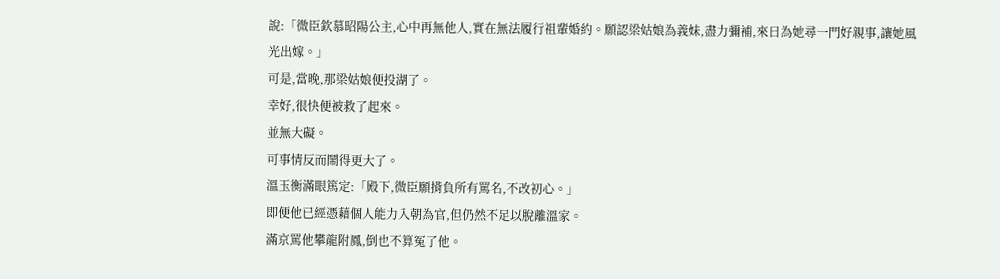說:「微臣欽慕昭陽公主,心中再無他人,實在無法履行祖輩婚約。願認梁姑娘為義妹,盡力彌補,來日為她尋一門好親事,讓她風光出嫁。」
可是,當晚,那梁姑娘便投湖了。
幸好,很快便被救了起來。
並無大礙。
可事情反而鬧得更大了。
溫玉衡滿眼篤定:「殿下,微臣願揹負所有罵名,不改初心。」
即便他已經憑藉個人能力入朝為官,但仍然不足以脫離溫家。
滿京罵他攀龍附鳳,倒也不算冤了他。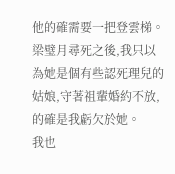他的確需要一把登雲梯。
梁璧月尋死之後,我只以為她是個有些認死理兒的姑娘,守著祖輩婚約不放,的確是我虧欠於她。
我也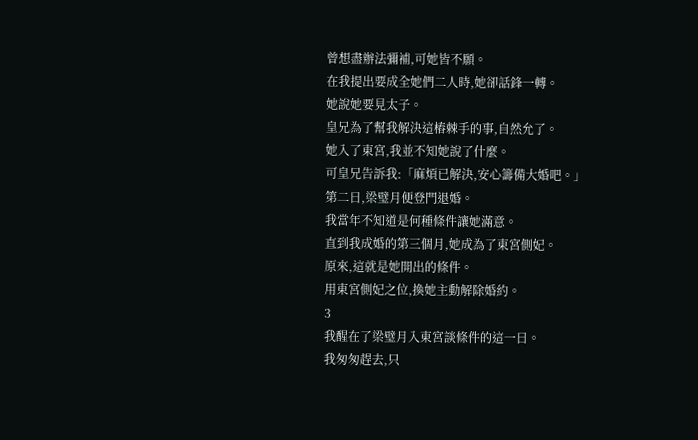曾想盡辦法彌補,可她皆不願。
在我提出要成全她們二人時,她卻話鋒一轉。
她說她要見太子。
皇兄為了幫我解決這樁棘手的事,自然允了。
她入了東宮,我並不知她說了什麼。
可皇兄告訴我:「麻煩已解決,安心籌備大婚吧。」
第二日,梁璧月便登門退婚。
我當年不知道是何種條件讓她滿意。
直到我成婚的第三個月,她成為了東宮側妃。
原來,這就是她開出的條件。
用東宮側妃之位,換她主動解除婚約。
3
我醒在了梁璧月入東宮談條件的這一日。
我匆匆趕去,只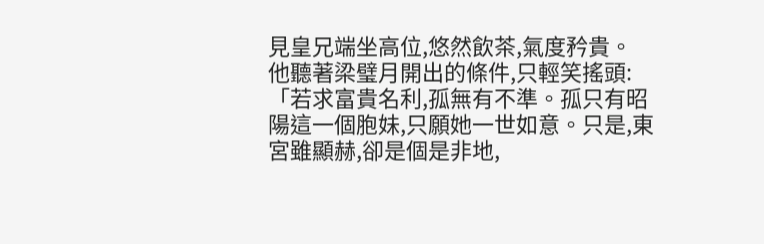見皇兄端坐高位,悠然飲茶,氣度矜貴。
他聽著梁璧月開出的條件,只輕笑搖頭:「若求富貴名利,孤無有不準。孤只有昭陽這一個胞妹,只願她一世如意。只是,東宮雖顯赫,卻是個是非地,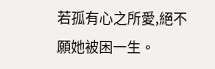若孤有心之所愛,絕不願她被困一生。